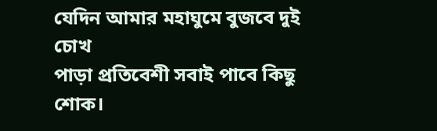যেদিন আমার মহাঘুমে বুজবে দুই চোখ
পাড়া প্রতিবেশী সবাই পাবে কিছু শোক।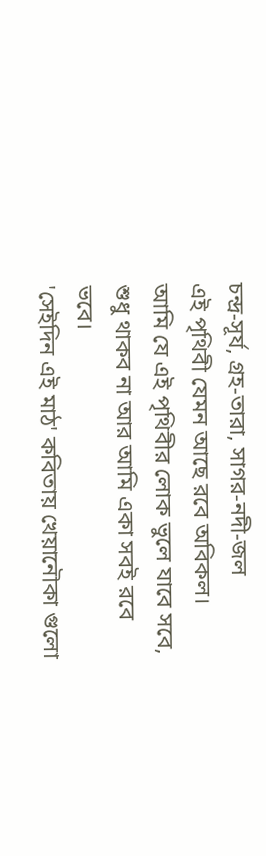চন্দ্র-সূর্য, গ্রহ-তারা, সাগর-নদী-জল
এই পৃথিবী যেমন আছে রবে অবিকল।
আমি যে এই পৃথিবীর লোক ভুলে যাবে সবে,
শুধু থাকব না আর আমি একা সবই রবে ভবে।
'সেইদিন এই মাঠ' কবিতায় খেয়ানৌকা গুলো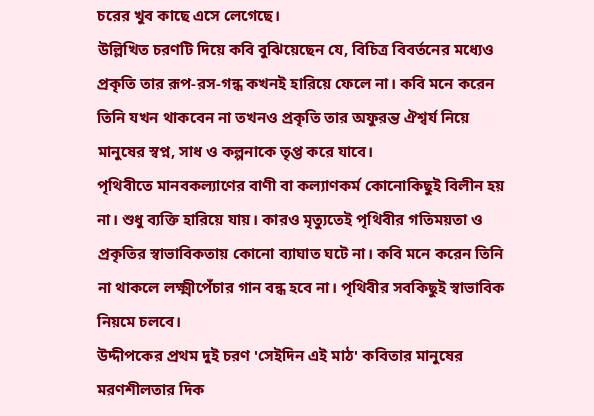চরের খুব কাছে এসে লেগেছে।
উল্লিখিত চরণটি দিয়ে কবি বুঝিয়েছেন যে, বিচিত্র বিবর্তনের মধ্যেও প্রকৃতি তার রূপ-রস-গন্ধ কখনই হারিয়ে ফেলে না। কবি মনে করেন তিনি যখন থাকবেন না তখনও প্রকৃতি তার অফুরন্ত ঐশ্বর্য নিয়ে মানুষের স্বপ্ন, সাধ ও কল্পনাকে তৃপ্ত করে যাবে।
পৃথিবীতে মানবকল্যাণের বাণী বা কল্যাণকর্ম কোনোকিছুই বিলীন হয় না। শুধু ব্যক্তি হারিয়ে যায়। কারও মৃত্যুতেই পৃথিবীর গতিময়তা ও প্রকৃতির স্বাভাবিকতায় কোনো ব্যাঘাত ঘটে না। কবি মনে করেন তিনি না থাকলে লক্ষ্মীপেঁচার গান বন্ধ হবে না। পৃথিবীর সবকিছুই স্বাভাবিক নিয়মে চলবে।
উদ্দীপকের প্রথম দুই চরণ 'সেইদিন এই মাঠ' কবিতার মানুষের মরণশীলতার দিক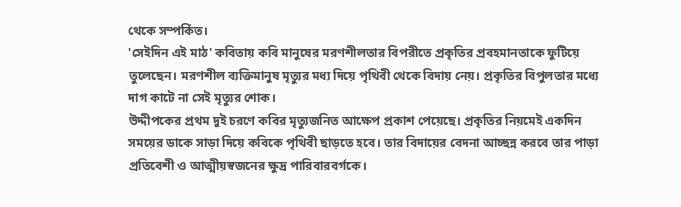থেকে সম্পর্কিত।
'সেইদিন এই মাঠ' কবিতায় কবি মানুষের মরণশীলতার বিপরীতে প্রকৃতির প্রবহমানতাকে ফুটিয়ে তুলেছেন। মরণশীল ব্যক্তিমানুষ মৃত্যুর মধ্য দিয়ে পৃথিবী থেকে বিদায় নেয়। প্রকৃতির বিপুলতার মধ্যে দাগ কাটে না সেই মৃত্যুর শোক।
উদ্দীপকের প্রথম দুই চরণে কবির মৃত্যুজনিত আক্ষেপ প্রকাশ পেয়েছে। প্রকৃতির নিয়মেই একদিন সময়ের ডাকে সাড়া দিয়ে কবিকে পৃথিবী ছাড়তে হবে। তার বিদায়ের বেদনা আচ্ছন্ন করবে তার পাড়া প্রতিবেশী ও আত্মীয়স্বজনের ক্ষুদ্র পারিবারবর্গকে।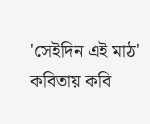'সেইদিন এই মাঠ' কবিতায় কবি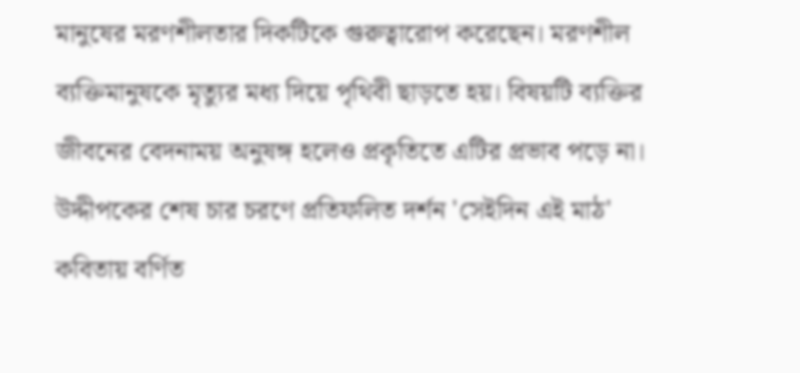মানুষের মরণশীলতার দিকটিকে গুরুত্বারোপ করেছেন। মরণশীল ব্যক্তিমানুষকে মৃত্যুর মধ্য দিয়ে পৃথিবী ছাড়তে হয়। বিষয়টি ব্যক্তির জীবনের বেদনাময় অনুষঙ্গ হলেও প্রকৃতিতে এটির প্রভাব পড়ে না।
উদ্দীপকের শেষ চার চরণে প্রতিফলিত দর্শন 'সেইদিন এই মাঠ' কবিতায় বর্ণিত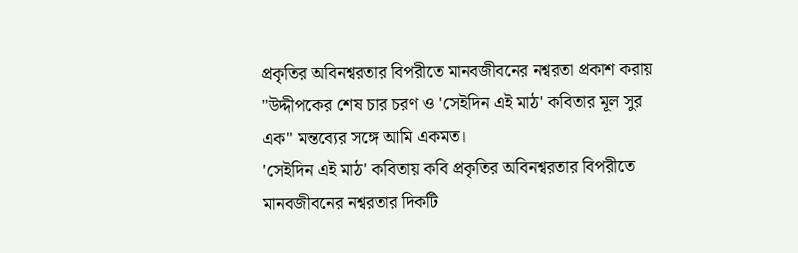প্রকৃতির অবিনশ্বরতার বিপরীতে মানবজীবনের নশ্বরতা প্রকাশ করায় "উদ্দীপকের শেষ চার চরণ ও 'সেইদিন এই মাঠ' কবিতার মূল সুর এক" মন্তব্যের সঙ্গে আমি একমত।
'সেইদিন এই মাঠ' কবিতায় কবি প্রকৃতির অবিনশ্বরতার বিপরীতে মানবজীবনের নশ্বরতার দিকটি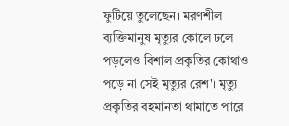ফুটিয়ে তুলেছেন। মরণশীল ব্যক্তিমানুষ মৃত্যুর কোলে ঢলে পড়লেও বিশাল প্রকৃতির কোথাও পড়ে না সেই মৃত্যুর রেশ'। মৃত্যু প্রকৃতির বহমানতা থামাতে পারে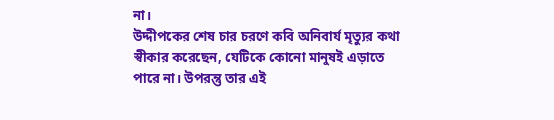না।
উদ্দীপকের শেষ চার চরণে কবি অনিবার্য মৃত্যুর কথা স্বীকার করেছেন, যেটিকে কোনো মানুষই এড়াতে পারে না। উপরন্তু তার এই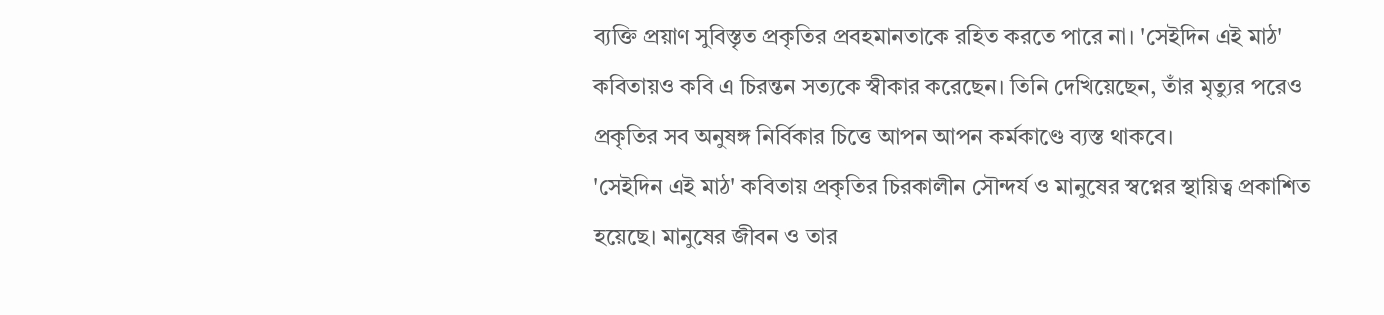ব্যক্তি প্রয়াণ সুবিস্তৃত প্রকৃতির প্রবহমানতাকে রহিত করতে পারে না। 'সেইদিন এই মাঠ' কবিতায়ও কবি এ চিরন্তন সত্যকে স্বীকার করেছেন। তিনি দেখিয়েছেন, তাঁর মৃত্যুর পরেও প্রকৃতির সব অনুষঙ্গ নির্বিকার চিত্তে আপন আপন কর্মকাণ্ডে ব্যস্ত থাকবে।
'সেইদিন এই মাঠ' কবিতায় প্রকৃতির চিরকালীন সৌন্দর্য ও মানুষের স্বপ্নের স্থায়িত্ব প্রকাশিত হয়েছে। মানুষের জীবন ও তার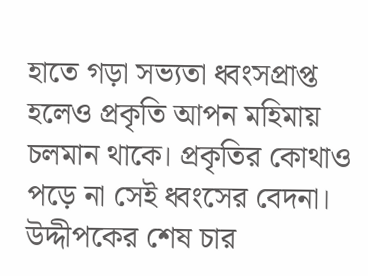হাতে গড়া সভ্যতা ধ্বংসপ্রাপ্ত হলেও প্রকৃতি আপন মহিমায় চলমান থাকে। প্রকৃতির কোথাও পড়ে না সেই ধ্বংসের বেদনা। উদ্দীপকের শেষ চার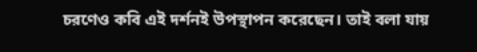চরণেও কবি এই দর্শনই উপস্থাপন করেছেন। তাই বলা যায়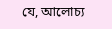যে, আলোচ্য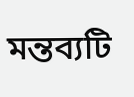মন্তব্যটি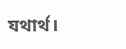যথার্থ।